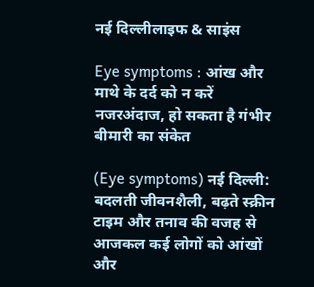नई दिल्लीलाइफ & साइंस

Eye symptoms : आंख और माथे के दर्द को न करें नजरअंदाज, हो सकता है गंभीर बीमारी का संकेत

(Eye symptoms) नई दिल्ली: बदलती जीवनशैली, बढ़ते स्क्रीन टाइम और तनाव की वजह से आजकल कई लोगों को आंखों और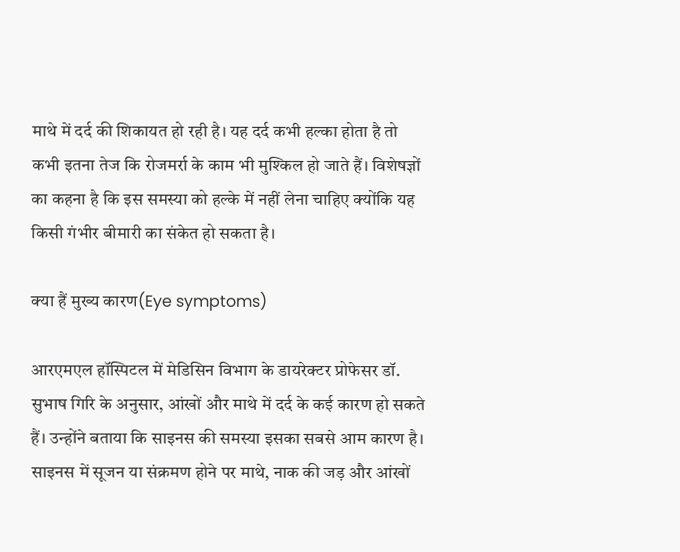माथे में दर्द की शिकायत हो रही है। यह दर्द कभी हल्का होता है तो कभी इतना तेज कि रोजमर्रा के काम भी मुश्किल हो जाते हैं। विशेषज्ञों का कहना है कि इस समस्या को हल्के में नहीं लेना चाहिए क्योंकि यह किसी गंभीर बीमारी का संकेत हो सकता है।

क्या हैं मुख्य कारण(Eye symptoms)

आरएमएल हॉस्पिटल में मेडिसिन विभाग के डायरेक्टर प्रोफेसर डॉ. सुभाष गिरि के अनुसार, आंखों और माथे में दर्द के कई कारण हो सकते हैं। उन्होंने बताया कि साइनस की समस्या इसका सबसे आम कारण है। साइनस में सूजन या संक्रमण होने पर माथे, नाक की जड़ और आंखों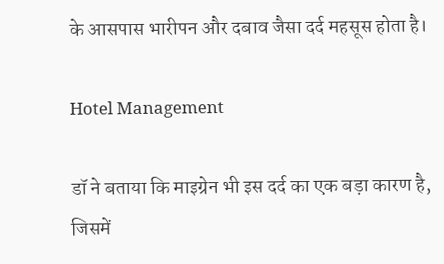के आसपास भारीपन और दबाव जैसा दर्द महसूस होता है।

Hotel Management

डॉ ने बताया कि माइग्रेन भी इस दर्द का एक बड़ा कारण है, जिसमें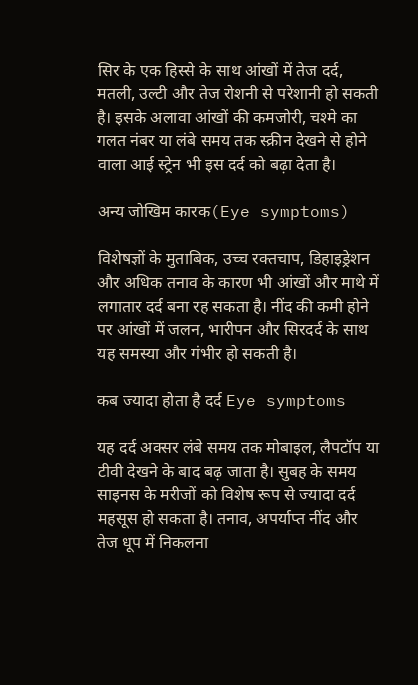सिर के एक हिस्से के साथ आंखों में तेज दर्द, मतली, उल्टी और तेज रोशनी से परेशानी हो सकती है। इसके अलावा आंखों की कमजोरी, चश्मे का गलत नंबर या लंबे समय तक स्क्रीन देखने से होने वाला आई स्ट्रेन भी इस दर्द को बढ़ा देता है।

अन्य जोखिम कारक(Eye symptoms)

विशेषज्ञों के मुताबिक, उच्च रक्तचाप, डिहाइड्रेशन और अधिक तनाव के कारण भी आंखों और माथे में लगातार दर्द बना रह सकता है। नींद की कमी होने पर आंखों में जलन, भारीपन और सिरदर्द के साथ यह समस्या और गंभीर हो सकती है।

कब ज्यादा होता है दर्द Eye symptoms

यह दर्द अक्सर लंबे समय तक मोबाइल, लैपटॉप या टीवी देखने के बाद बढ़ जाता है। सुबह के समय साइनस के मरीजों को विशेष रूप से ज्यादा दर्द महसूस हो सकता है। तनाव, अपर्याप्त नींद और तेज धूप में निकलना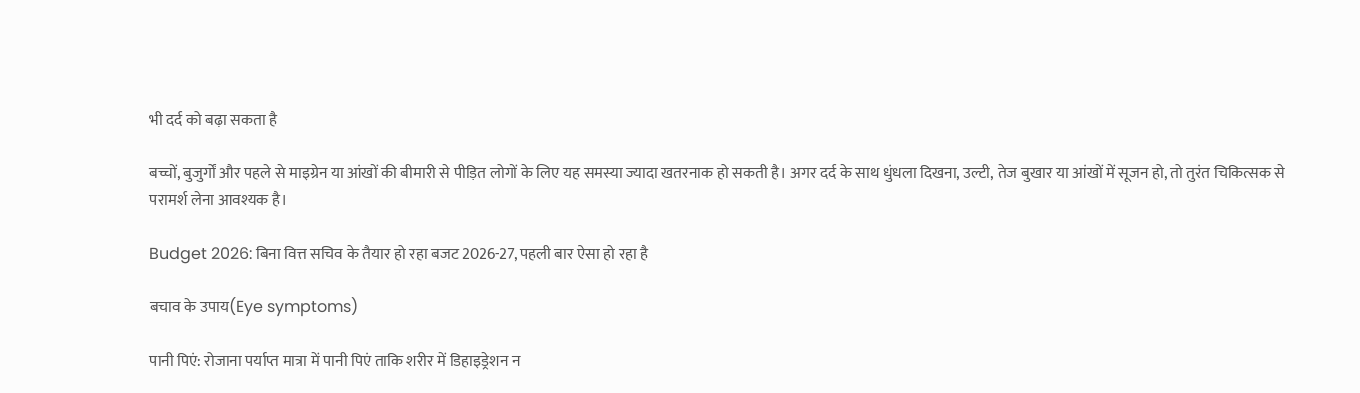भी दर्द को बढ़ा सकता है

बच्चों, बुजुर्गों और पहले से माइग्रेन या आंखों की बीमारी से पीड़ित लोगों के लिए यह समस्या ज्यादा खतरनाक हो सकती है। अगर दर्द के साथ धुंधला दिखना, उल्टी, तेज बुखार या आंखों में सूजन हो, तो तुरंत चिकित्सक से परामर्श लेना आवश्यक है।

Budget 2026: बिना वित्त सचिव के तैयार हो रहा बजट 2026-27, पहली बार ऐसा हो रहा है

बचाव के उपाय(Eye symptoms)

पानी पिएं: रोजाना पर्याप्त मात्रा में पानी पिएं ताकि शरीर में डिहाइड्रेशन न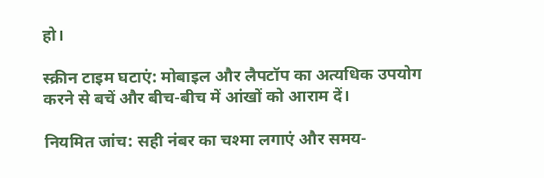हो।

स्क्रीन टाइम घटाएं: मोबाइल और लैपटॉप का अत्यधिक उपयोग करने से बचें और बीच-बीच में आंखों को आराम दें।

नियमित जांच: सही नंबर का चश्मा लगाएं और समय-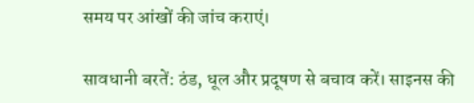समय पर आंखों की जांच कराएं।

सावधानी बरतें: ठंड, धूल और प्रदूषण से बचाव करें। साइनस की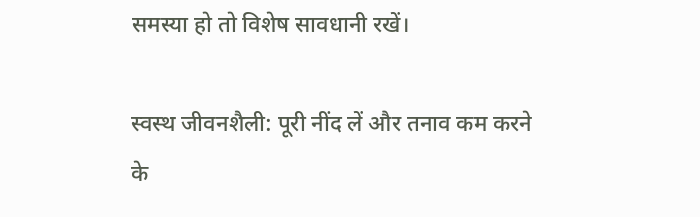समस्या हो तो विशेष सावधानी रखें।

स्वस्थ जीवनशैली: पूरी नींद लें और तनाव कम करने के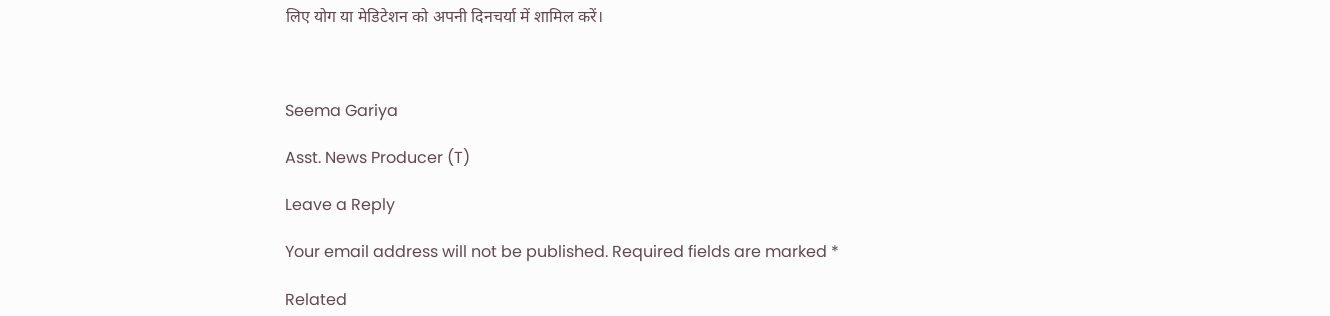लिए योग या मेडिटेशन को अपनी दिनचर्या में शामिल करें।



Seema Gariya

Asst. News Producer (T)

Leave a Reply

Your email address will not be published. Required fields are marked *

Related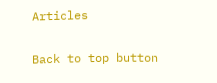Articles

Back to top button